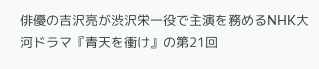俳優の吉沢亮が渋沢栄一役で主演を務めるNHK大河ドラマ『青天を衝け』の第21回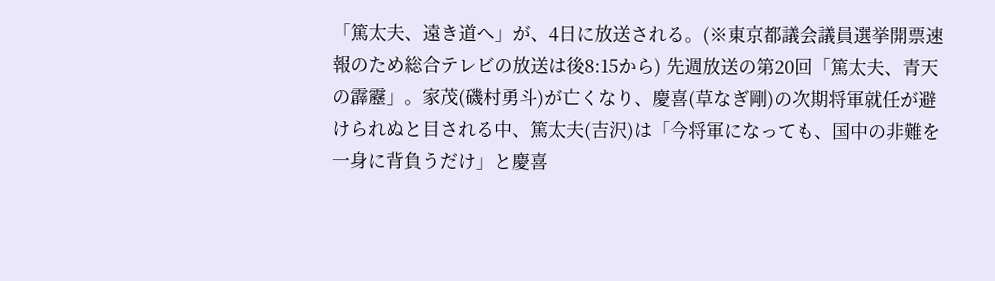「篤太夫、遠き道へ」が、4日に放送される。(※東京都議会議員選挙開票速報のため総合テレビの放送は後8:15から) 先週放送の第20回「篤太夫、青天の霹靂」。家茂(磯村勇斗)が亡くなり、慶喜(草なぎ剛)の次期将軍就任が避けられぬと目される中、篤太夫(吉沢)は「今将軍になっても、国中の非難を一身に背負うだけ」と慶喜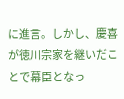に進言。しかし、慶喜が徳川宗家を継いだことで幕臣となっ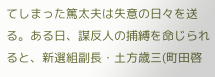てしまった篤太夫は失意の日々を送る。ある日、謀反人の捕縛を命じられると、新選組副長・土方歳三(町田啓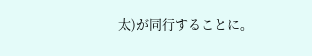太)が同行することに。